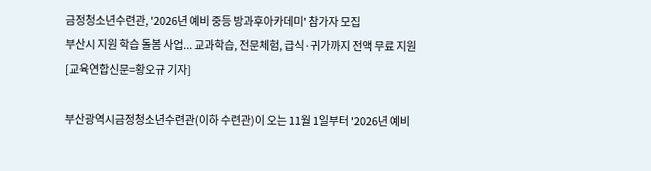금정청소년수련관, '2026년 예비 중등 방과후아카데미' 참가자 모집
부산시 지원 학습 돌봄 사업... 교과학습, 전문체험, 급식·귀가까지 전액 무료 지원
[교육연합신문=황오규 기자]

부산광역시금정청소년수련관(이하 수련관)이 오는 11월 1일부터 '2026년 예비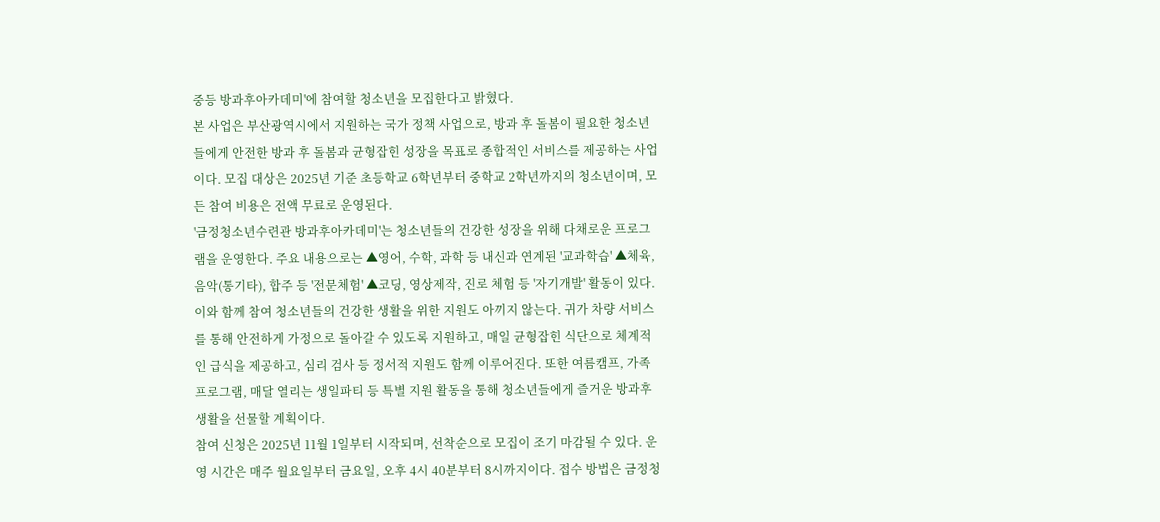중등 방과후아카데미'에 참여할 청소년을 모집한다고 밝혔다.
본 사업은 부산광역시에서 지원하는 국가 정책 사업으로, 방과 후 돌봄이 필요한 청소년들에게 안전한 방과 후 돌봄과 균형잡힌 성장을 목표로 종합적인 서비스를 제공하는 사업이다. 모집 대상은 2025년 기준 초등학교 6학년부터 중학교 2학년까지의 청소년이며, 모든 참여 비용은 전액 무료로 운영된다.
'금정청소년수련관 방과후아카데미'는 청소년들의 건강한 성장을 위해 다채로운 프로그램을 운영한다. 주요 내용으로는 ▲영어, 수학, 과학 등 내신과 연계된 '교과학습' ▲체육, 음악(통기타), 합주 등 '전문체험' ▲코딩, 영상제작, 진로 체험 등 '자기개발' 활동이 있다.
이와 함께 참여 청소년들의 건강한 생활을 위한 지원도 아끼지 않는다. 귀가 차량 서비스를 통해 안전하게 가정으로 돌아갈 수 있도록 지원하고, 매일 균형잡힌 식단으로 체계적인 급식을 제공하고, 심리 검사 등 정서적 지원도 함께 이루어진다. 또한 여름캠프, 가족 프로그램, 매달 열리는 생일파티 등 특별 지원 활동을 통해 청소년들에게 즐거운 방과후 생활을 선물할 계획이다.
참여 신청은 2025년 11월 1일부터 시작되며, 선착순으로 모집이 조기 마감될 수 있다. 운영 시간은 매주 월요일부터 금요일, 오후 4시 40분부터 8시까지이다. 접수 방법은 금정청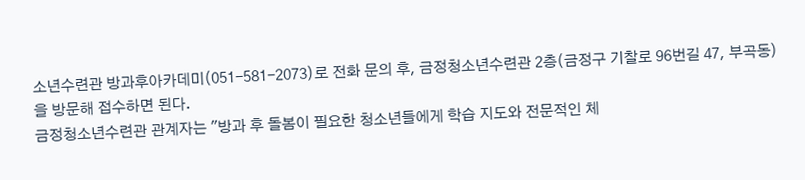소년수련관 방과후아카데미(051-581-2073)로 전화 문의 후, 금정청소년수련관 2층(금정구 기찰로 96번길 47, 부곡동)을 방문해 접수하면 된다.
금정청소년수련관 관계자는 "방과 후 돌봄이 필요한 청소년들에게 학습 지도와 전문적인 체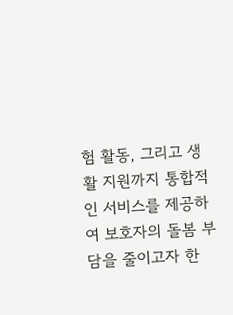험 활동, 그리고 생활 지원까지 통합적인 서비스를 제공하여 보호자의 돌봄 부담을 줄이고자 한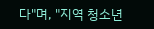다"며, "지역 청소년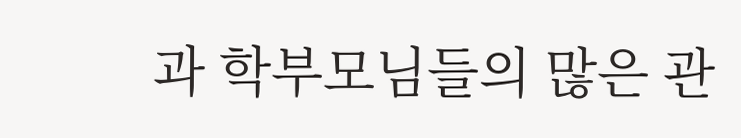과 학부모님들의 많은 관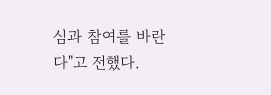심과 참여를 바란다"고 전했다.